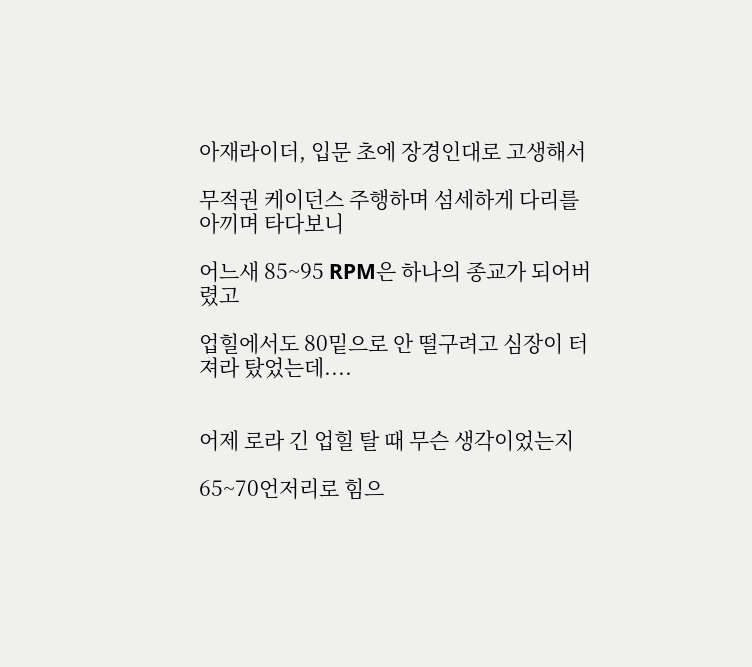아재라이더, 입문 초에 장경인대로 고생해서

무적권 케이던스 주행하며 섬세하게 다리를 아끼며 타다보니

어느새 85~95 RPM은 하나의 종교가 되어버렸고

업힐에서도 80밑으로 안 떨구려고 심장이 터져라 탔었는데....


어제 로라 긴 업힐 탈 때 무슨 생각이었는지

65~70언저리로 힘으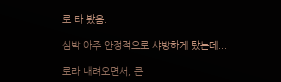로 타 봤음.

심박 아주 안정적으로 샤방하게 탔는데...

로라 내려오면서, 큰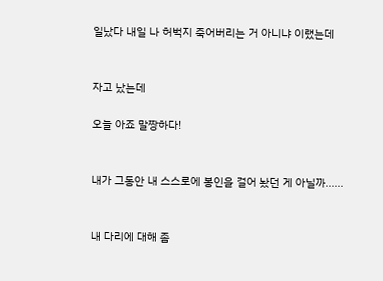일났다 내일 나 허벅지 죽어버리는 거 아니냐 이랬는데


자고 났는데

오늘 아죠 말짱하다!


내가 그동안 내 스스로에 봉인을 걸어 놨던 게 아닐까......


내 다리에 대해 좀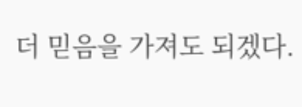더 믿음을 가져도 되겠다.